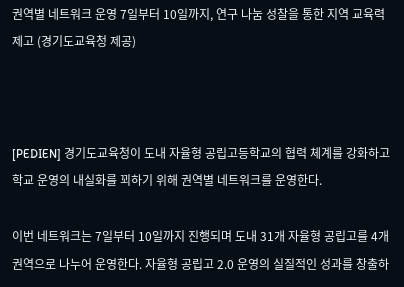권역별 네트워크 운영 7일부터 10일까지, 연구 나눔 성찰을 통한 지역 교육력 제고 (경기도교육청 제공)



[PEDIEN] 경기도교육청이 도내 자율형 공립고등학교의 협력 체계를 강화하고 학교 운영의 내실화를 꾀하기 위해 권역별 네트워크를 운영한다.

이번 네트워크는 7일부터 10일까지 진행되며 도내 31개 자율형 공립고를 4개 권역으로 나누어 운영한다. 자율형 공립고 2.0 운영의 실질적인 성과를 창출하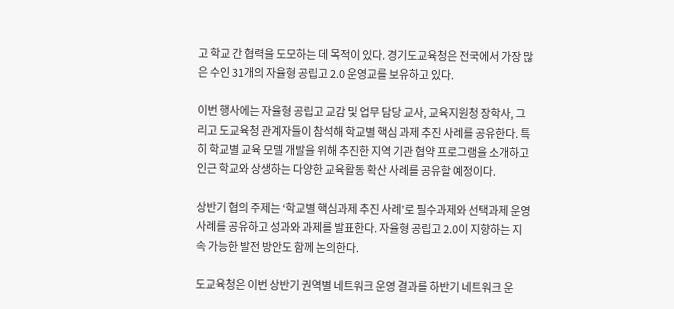고 학교 간 협력을 도모하는 데 목적이 있다. 경기도교육청은 전국에서 가장 많은 수인 31개의 자율형 공립고 2.0 운영교를 보유하고 있다.

이번 행사에는 자율형 공립고 교감 및 업무 담당 교사, 교육지원청 장학사, 그리고 도교육청 관계자들이 참석해 학교별 핵심 과제 추진 사례를 공유한다. 특히 학교별 교육 모델 개발을 위해 추진한 지역 기관 협약 프로그램을 소개하고 인근 학교와 상생하는 다양한 교육활동 확산 사례를 공유할 예정이다.

상반기 협의 주제는 ‘학교별 핵심과제 추진 사례’로 필수과제와 선택과제 운영 사례를 공유하고 성과와 과제를 발표한다. 자율형 공립고 2.0이 지향하는 지속 가능한 발전 방안도 함께 논의한다.

도교육청은 이번 상반기 권역별 네트워크 운영 결과를 하반기 네트워크 운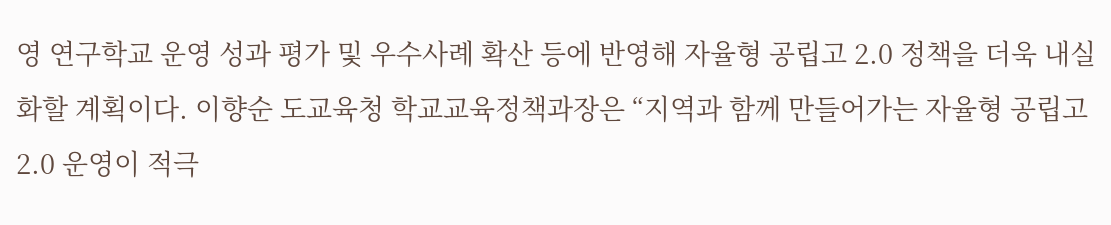영 연구학교 운영 성과 평가 및 우수사례 확산 등에 반영해 자율형 공립고 2.0 정책을 더욱 내실화할 계획이다. 이향순 도교육청 학교교육정책과장은 “지역과 함께 만들어가는 자율형 공립고 2.0 운영이 적극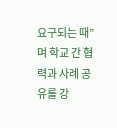요구되는 때”며 학교 간 협력과 사례 공유를 강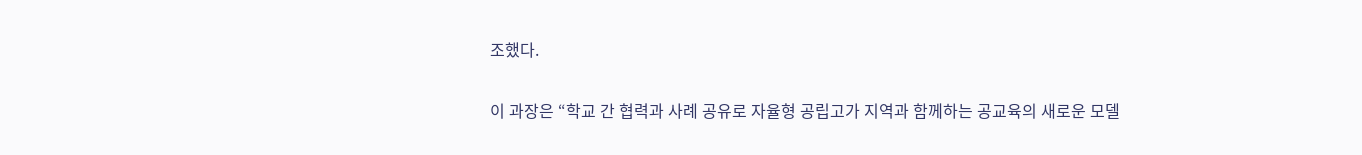조했다.

이 과장은 “학교 간 협력과 사례 공유로 자율형 공립고가 지역과 함께하는 공교육의 새로운 모델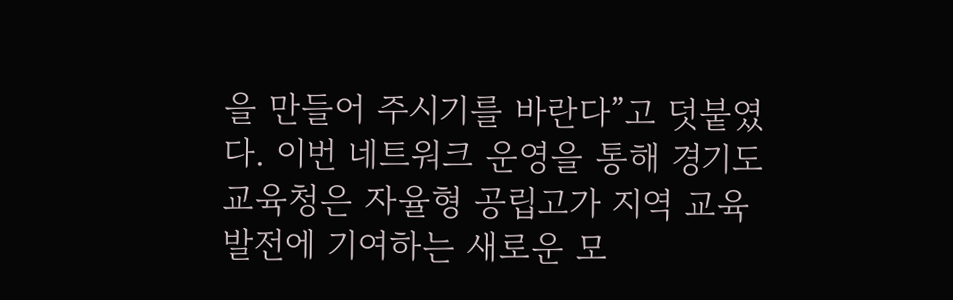을 만들어 주시기를 바란다”고 덧붙였다. 이번 네트워크 운영을 통해 경기도교육청은 자율형 공립고가 지역 교육 발전에 기여하는 새로운 모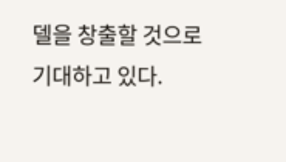델을 창출할 것으로 기대하고 있다.